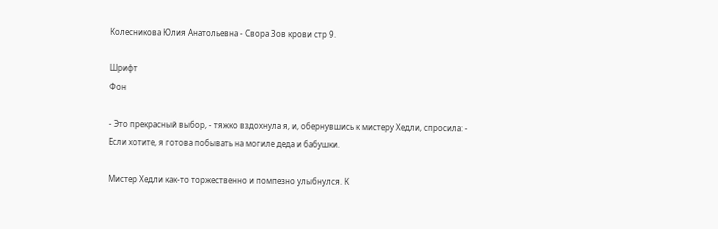Колесникова Юлия Анатольевна - Свора Зов крови стр 9.

Шрифт
Фон

- Это прекрасный выбор, - тяжко вздохнула я, и, обернувшись к мистеру Хедли, спросила: - Если хотите, я готова побывать на могиле деда и бабушки.

Мистер Хедли как-то торжественно и помпезно улыбнулся. К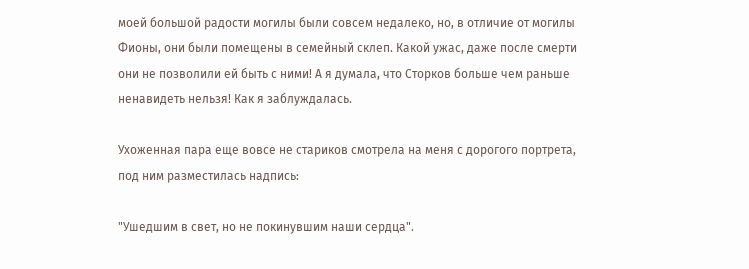моей большой радости могилы были совсем недалеко, но, в отличие от могилы Фионы, они были помещены в семейный склеп. Какой ужас, даже после смерти они не позволили ей быть с ними! А я думала, что Сторков больше чем раньше ненавидеть нельзя! Как я заблуждалась.

Ухоженная пара еще вовсе не стариков смотрела на меня с дорогого портрета, под ним разместилась надпись:

"Ушедшим в свет, но не покинувшим наши сердца".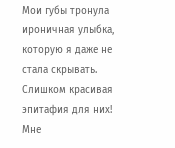Мои губы тронула ироничная улыбка, которую я даже не стала скрывать. Слишком красивая эпитафия для них! Мне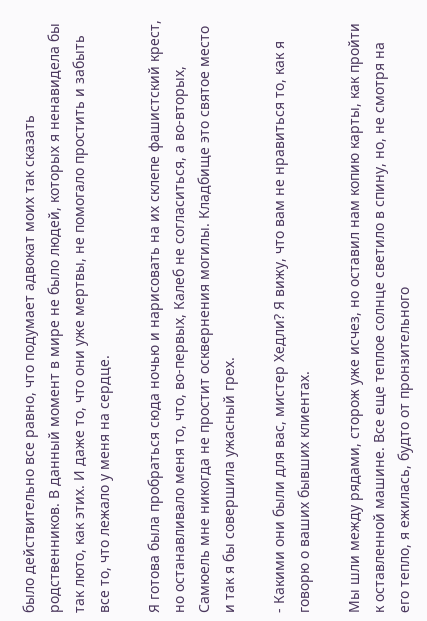было действительно все равно, что подумает адвокат моих так сказать родственников. В данный момент в мире не было людей, которых я ненавидела бы так люто, как этих. И даже то, что они уже мертвы, не помогало простить и забыть все то, что лежало у меня на сердце.

Я готова была пробраться сюда ночью и нарисовать на их склепе фашистский крест, но останавливало меня то, что, во-первых, Калеб не согласиться, а во-вторых, Самюель мне никогда не простит осквернения могилы. Кладбище это святое место и так я бы совершила ужасный грех.

- Какими они были для вас, мистер Хедли? Я вижу, что вам не нравиться то, как я говорю о ваших бывших клиентах.

Мы шли между рядами, сторож уже исчез, но оставил нам копию карты, как пройти к оставленной машине. Все еще теплое солнце светило в спину, но, не смотря на его тепло, я ежилась, будто от пронзительного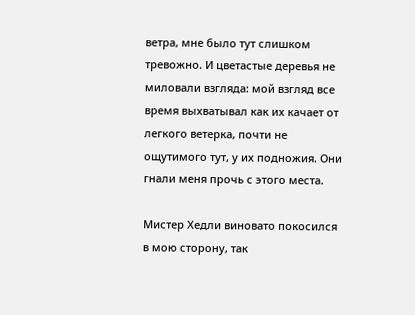ветра, мне было тут слишком тревожно. И цветастые деревья не миловали взгляда: мой взгляд все время выхватывал как их качает от легкого ветерка, почти не ощутимого тут, у их подножия. Они гнали меня прочь с этого места.

Мистер Хедли виновато покосился в мою сторону, так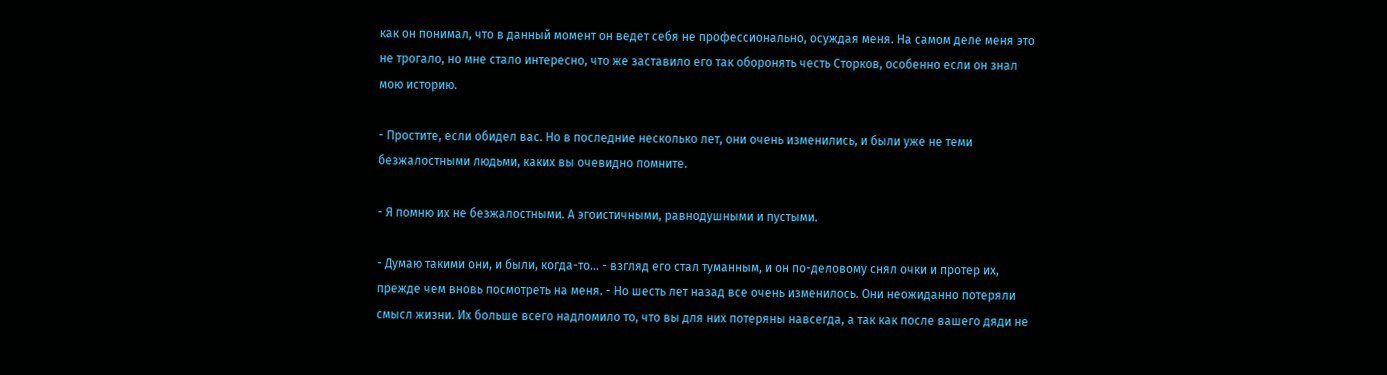как он понимал, что в данный момент он ведет себя не профессионально, осуждая меня. На самом деле меня это не трогало, но мне стало интересно, что же заставило его так оборонять честь Сторков, особенно если он знал мою историю.

- Простите, если обидел вас. Но в последние несколько лет, они очень изменились, и были уже не теми безжалостными людьми, каких вы очевидно помните.

- Я помню их не безжалостными. А эгоистичными, равнодушными и пустыми.

- Думаю такими они, и были, когда-то… - взгляд его стал туманным, и он по-деловому снял очки и протер их, прежде чем вновь посмотреть на меня. - Но шесть лет назад все очень изменилось. Они неожиданно потеряли смысл жизни. Их больше всего надломило то, что вы для них потеряны навсегда, а так как после вашего дяди не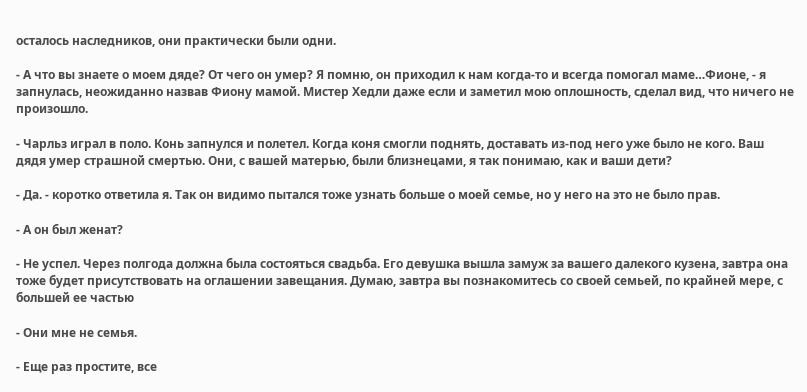осталось наследников, они практически были одни.

- А что вы знаете о моем дяде? От чего он умер? Я помню, он приходил к нам когда-то и всегда помогал маме…Фионе, - я запнулась, неожиданно назвав Фиону мамой. Мистер Хедли даже если и заметил мою оплошность, сделал вид, что ничего не произошло.

- Чарльз играл в поло. Конь запнулся и полетел. Когда коня смогли поднять, доставать из-под него уже было не кого. Ваш дядя умер страшной смертью. Они, с вашей матерью, были близнецами, я так понимаю, как и ваши дети?

- Да. - коротко ответила я. Так он видимо пытался тоже узнать больше о моей семье, но у него на это не было прав.

- А он был женат?

- Не успел. Через полгода должна была состояться свадьба. Его девушка вышла замуж за вашего далекого кузена, завтра она тоже будет присутствовать на оглашении завещания. Думаю, завтра вы познакомитесь со своей семьей, по крайней мере, с большей ее частью

- Они мне не семья.

- Еще раз простите, все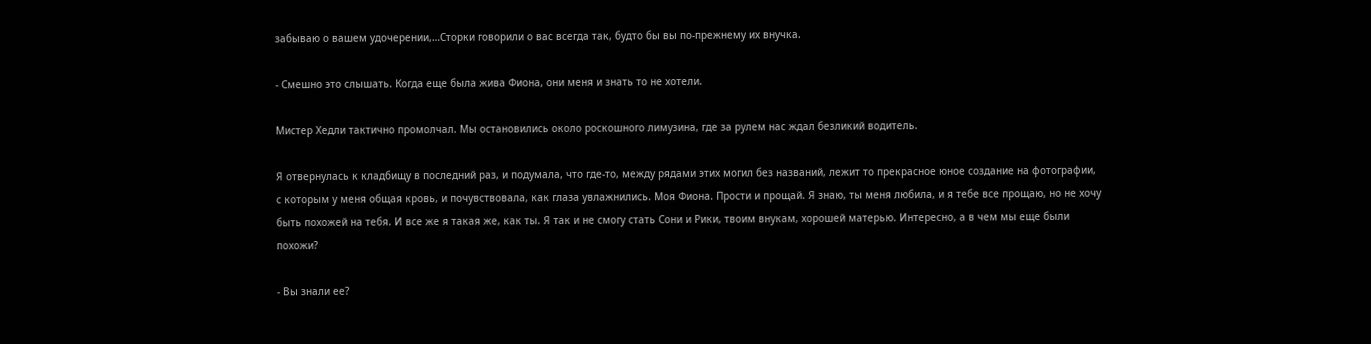забываю о вашем удочерении,…Сторки говорили о вас всегда так, будто бы вы по-прежнему их внучка.

- Смешно это слышать. Когда еще была жива Фиона, они меня и знать то не хотели.

Мистер Хедли тактично промолчал. Мы остановились около роскошного лимузина, где за рулем нас ждал безликий водитель.

Я отвернулась к кладбищу в последний раз, и подумала, что где-то, между рядами этих могил без названий, лежит то прекрасное юное создание на фотографии, с которым у меня общая кровь, и почувствовала, как глаза увлажнились. Моя Фиона. Прости и прощай. Я знаю, ты меня любила, и я тебе все прощаю, но не хочу быть похожей на тебя. И все же я такая же, как ты. Я так и не смогу стать Сони и Рики, твоим внукам, хорошей матерью. Интересно, а в чем мы еще были похожи?

- Вы знали ее?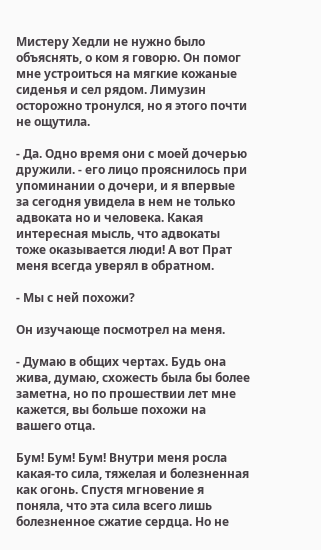Мистеру Хедли не нужно было объяснять, о ком я говорю. Он помог мне устроиться на мягкие кожаные сиденья и сел рядом. Лимузин осторожно тронулся, но я этого почти не ощутила.

- Да. Одно время они с моей дочерью дружили. - его лицо прояснилось при упоминании о дочери, и я впервые за сегодня увидела в нем не только адвоката но и человека. Какая интересная мысль, что адвокаты тоже оказывается люди! А вот Прат меня всегда уверял в обратном.

- Мы с ней похожи?

Он изучающе посмотрел на меня.

- Думаю в общих чертах. Будь она жива, думаю, схожесть была бы более заметна, но по прошествии лет мне кажется, вы больше похожи на вашего отца.

Бум! Бум! Бум! Внутри меня росла какая-то сила, тяжелая и болезненная как огонь. Спустя мгновение я поняла, что эта сила всего лишь болезненное сжатие сердца. Но не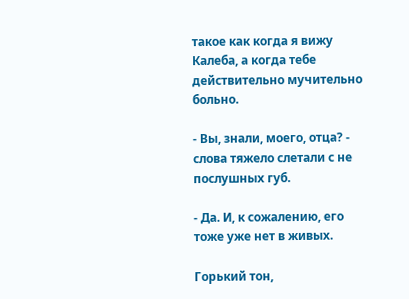такое как когда я вижу Калеба, а когда тебе действительно мучительно больно.

- Вы, знали, моего, отца? - слова тяжело слетали с не послушных губ.

- Да. И, к сожалению, его тоже уже нет в живых.

Горький тон,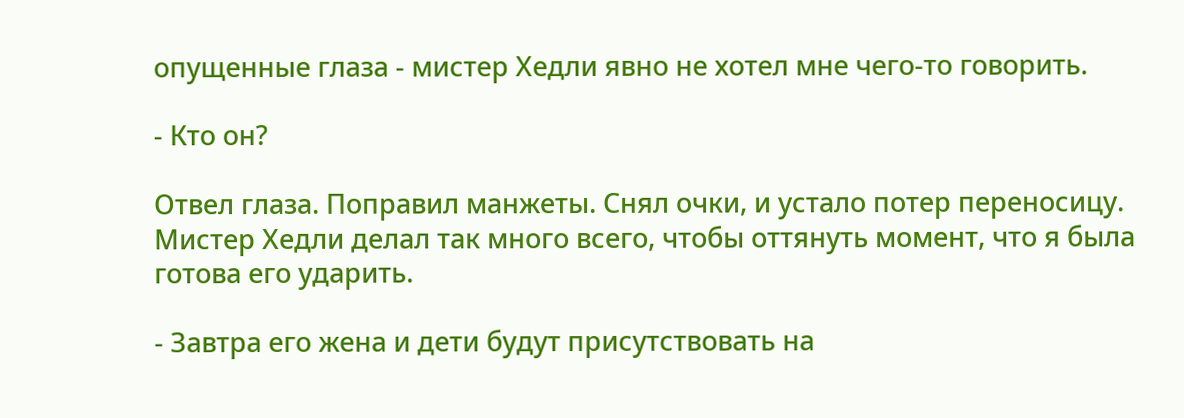опущенные глаза - мистер Хедли явно не хотел мне чего-то говорить.

- Кто он?

Отвел глаза. Поправил манжеты. Снял очки, и устало потер переносицу. Мистер Хедли делал так много всего, чтобы оттянуть момент, что я была готова его ударить.

- Завтра его жена и дети будут присутствовать на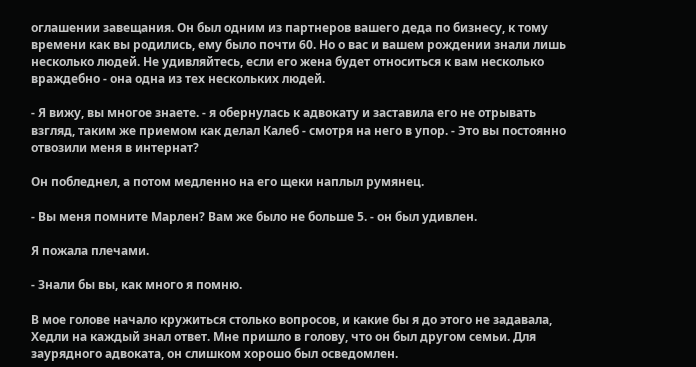оглашении завещания. Он был одним из партнеров вашего деда по бизнесу, к тому времени как вы родились, ему было почти 60. Но о вас и вашем рождении знали лишь несколько людей. Не удивляйтесь, если его жена будет относиться к вам несколько враждебно - она одна из тех нескольких людей.

- Я вижу, вы многое знаете. - я обернулась к адвокату и заставила его не отрывать взгляд, таким же приемом как делал Калеб - смотря на него в упор. - Это вы постоянно отвозили меня в интернат?

Он побледнел, а потом медленно на его щеки наплыл румянец.

- Вы меня помните Марлен? Вам же было не больше 5. - он был удивлен.

Я пожала плечами.

- Знали бы вы, как много я помню.

В мое голове начало кружиться столько вопросов, и какие бы я до этого не задавала, Хедли на каждый знал ответ. Мне пришло в голову, что он был другом семьи. Для заурядного адвоката, он слишком хорошо был осведомлен.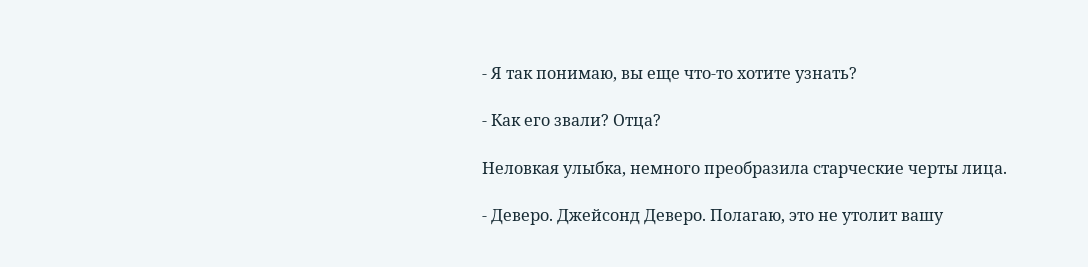- Я так понимаю, вы еще что-то хотите узнать?

- Как его звали? Отца?

Неловкая улыбка, немного преобразила старческие черты лица.

- Деверо. Джейсонд Деверо. Полагаю, это не утолит вашу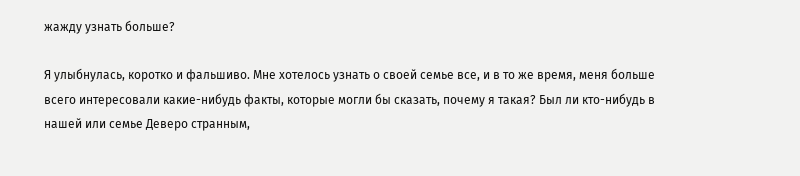жажду узнать больше?

Я улыбнулась, коротко и фальшиво. Мне хотелось узнать о своей семье все, и в то же время, меня больше всего интересовали какие-нибудь факты, которые могли бы сказать, почему я такая? Был ли кто-нибудь в нашей или семье Деверо странным,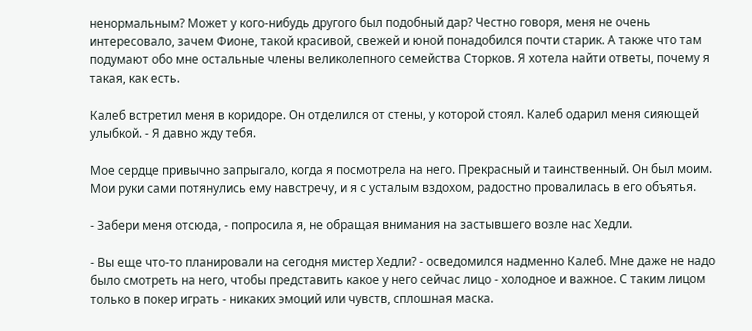ненормальным? Может у кого-нибудь другого был подобный дар? Честно говоря, меня не очень интересовало, зачем Фионе, такой красивой, свежей и юной понадобился почти старик. А также что там подумают обо мне остальные члены великолепного семейства Сторков. Я хотела найти ответы, почему я такая, как есть.

Калеб встретил меня в коридоре. Он отделился от стены, у которой стоял. Калеб одарил меня сияющей улыбкой. - Я давно жду тебя.

Мое сердце привычно запрыгало, когда я посмотрела на него. Прекрасный и таинственный. Он был моим. Мои руки сами потянулись ему навстречу, и я с усталым вздохом, радостно провалилась в его объятья.

- Забери меня отсюда, - попросила я, не обращая внимания на застывшего возле нас Хедли.

- Вы еще что-то планировали на сегодня мистер Хедли? - осведомился надменно Калеб. Мне даже не надо было смотреть на него, чтобы представить какое у него сейчас лицо - холодное и важное. С таким лицом только в покер играть - никаких эмоций или чувств, сплошная маска.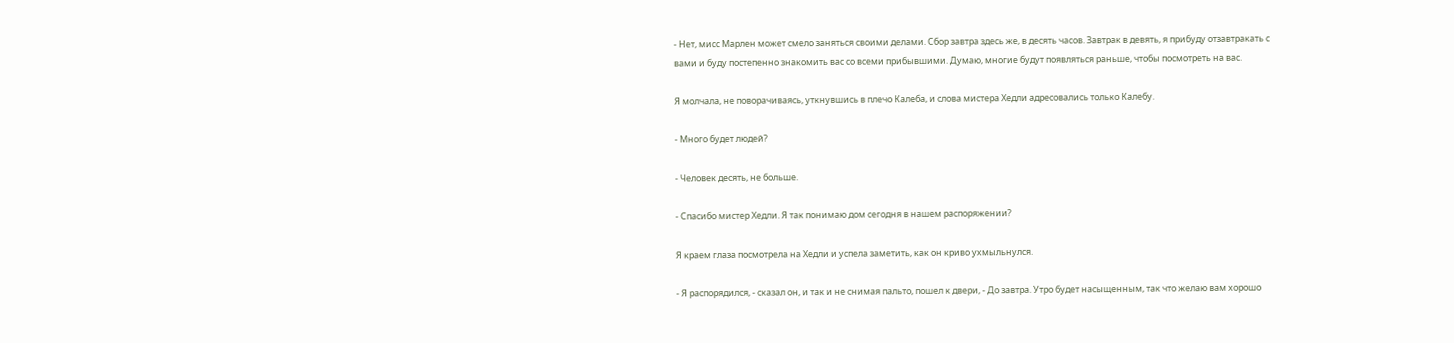- Нет, мисс Марлен может смело заняться своими делами. Сбор завтра здесь же, в десять часов. Завтрак в девять, я прибуду отзавтракать с вами и буду постепенно знакомить вас со всеми прибывшими. Думаю, многие будут появляться раньше, чтобы посмотреть на вас.

Я молчала, не поворачиваясь, уткнувшись в плечо Калеба, и слова мистера Хедли адресовались только Калебу.

- Много будет людей?

- Человек десять, не больше.

- Спасибо мистер Хедли. Я так понимаю дом сегодня в нашем распоряжении?

Я краем глаза посмотрела на Хедли и успела заметить, как он криво ухмыльнулся.

- Я распорядился, - сказал он, и так и не снимая пальто, пошел к двери, - До завтра. Утро будет насыщенным, так что желаю вам хорошо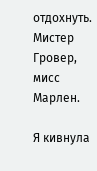отдохнуть. Мистер Гровер, мисс Марлен.

Я кивнула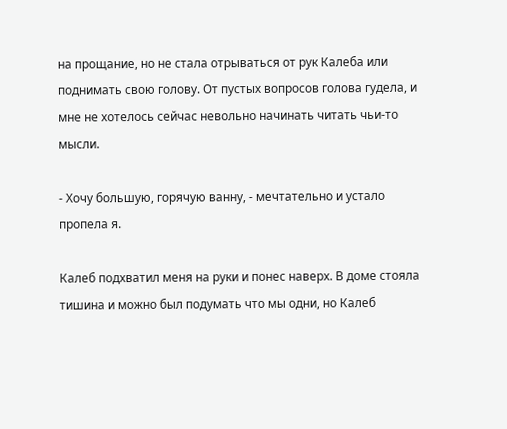на прощание, но не стала отрываться от рук Калеба или поднимать свою голову. От пустых вопросов голова гудела, и мне не хотелось сейчас невольно начинать читать чьи-то мысли.

- Хочу большую, горячую ванну, - мечтательно и устало пропела я.

Калеб подхватил меня на руки и понес наверх. В доме стояла тишина и можно был подумать что мы одни, но Калеб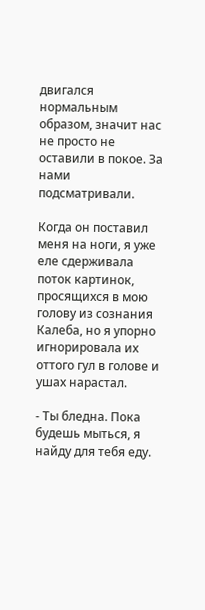двигался нормальным образом, значит нас не просто не оставили в покое. За нами подсматривали.

Когда он поставил меня на ноги, я уже еле сдерживала поток картинок, просящихся в мою голову из сознания Калеба, но я упорно игнорировала их оттого гул в голове и ушах нарастал.

- Ты бледна. Пока будешь мыться, я найду для тебя еду.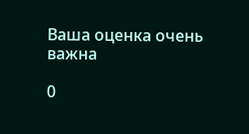Ваша оценка очень важна

0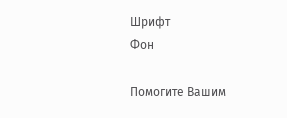Шрифт
Фон

Помогите Вашим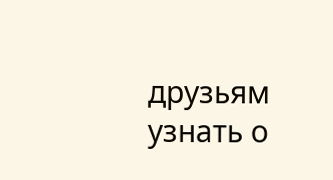друзьям узнать о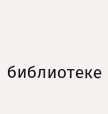библиотеке